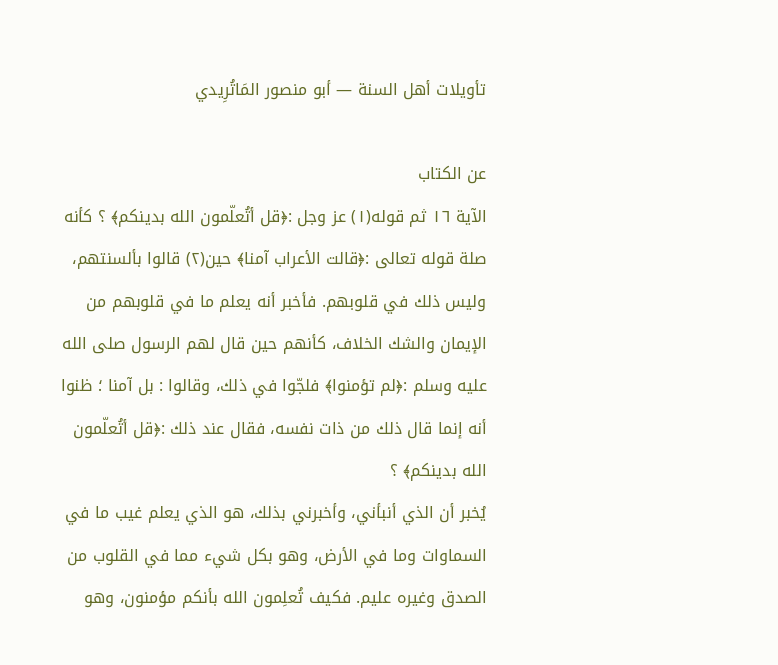تأويلات أهل السنة — أبو منصور المَاتُرِيدي

عن الكتاب
الآية ١٦ ثم قوله(١) عز وجل :﴿قل أتُعلّمون الله بدينكم﴾ ؟ كأنه صلة قوله تعالى :﴿قالت الأعراب آمنا﴾ حين(٢) قالوا بألسنتهم، وليس ذلك في قلوبهم. فأخبر أنه يعلم ما في قلوبهم من الإيمان والشك الخلاف، كأنهم حين قال لهم الرسول صلى الله عليه وسلم :﴿لم تؤمنوا﴾ فلجّوا في ذلك، وقالوا : بل آمنا ؛ ظنوا أنه إنما قال ذلك من ذات نفسه، فقال عند ذلك :﴿قل أتُعلّمون الله بدينكم﴾ ؟
يُخبر أن الذي أنبأني، وأخبرني بذلك، هو الذي يعلم غيب ما في السماوات وما في الأرض، وهو بكل شيء مما في القلوب من الصدق وغيره عليم. فكيف تُعلِمون الله بأنكم مؤمنون، وهو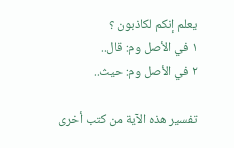يعلم إنكم لكاذبون ؟
١ في الأصل وم: قال..
٢ في الأصل وم: حيث..

تفسير هذه الآية من كتب أخرى